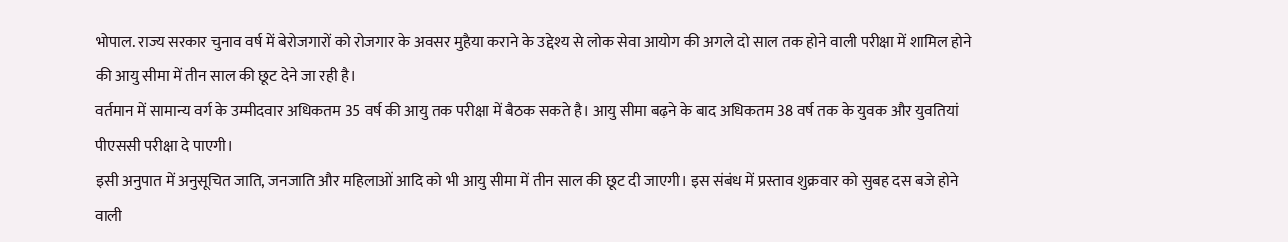भोपाल. राज्य सरकार चुनाव वर्ष में बेरोजगारों को रोजगार के अवसर मुहैया कराने के उद्देश्य से लोक सेवा आयोग की अगले दो साल तक होने वाली परीक्षा में शामिल होने की आयु सीमा में तीन साल की छूट देने जा रही है।
वर्तमान में सामान्य वर्ग के उम्मीदवार अधिकतम 35 वर्ष की आयु तक परीक्षा में बैठक सकते है। आयु सीमा बढ़ने के बाद अधिकतम 38 वर्ष तक के युवक और युवतियां पीएससी परीक्षा दे पाएगी।
इसी अनुपात में अनुसूचित जाति, जनजाति और महिलाओं आदि को भी आयु सीमा में तीन साल की छूट दी जाएगी। इस संबंध में प्रस्ताव शुक्रवार को सुबह दस बजे होने वाली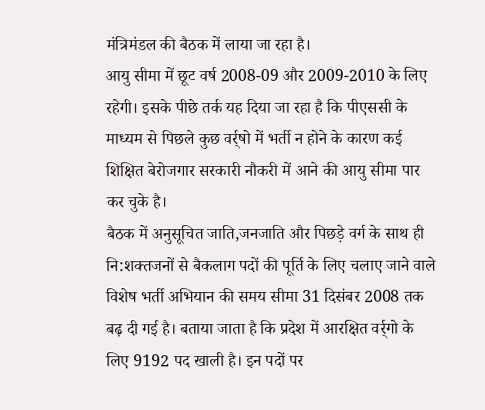मंत्रिमंडल की बैठक में लाया जा रहा है।
आयु सीमा में छूट वर्ष 2008-09 और 2009-2010 के लिए रहेगी। इसके पीछे तर्क यह दिया जा रहा है कि पीएससी के माध्यम से पिछले कुछ वर्र्षो में भर्ती न होने के कारण कई शिक्षित बेरोजगार सरकारी नौकरी में आने की आयु सीमा पार कर चुके है।
बैठक में अनुसूचित जाति,जनजाति और पिछड़े वर्ग के साथ ही नि:शक्तजनों से बैकलाग पदों की पूर्ति के लिए चलाए जाने वाले विशेष भर्ती अभियान की समय सीमा 31 दिसंबर 2008 तक बढ़ दी गई है। बताया जाता है कि प्रदेश में आरक्षित वर्र्गो के लिए 9192 पद खाली है। इन पदों पर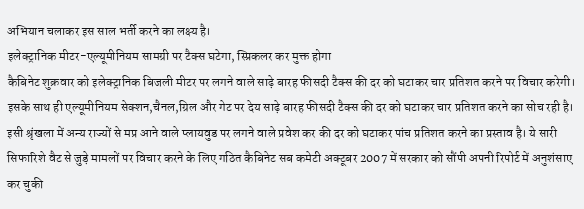अभियान चलाकर इस साल भर्ती करने का लक्ष्य है।
इलेक्ट्रानिक मीटर-एल्यूमीनियम सामग्री पर टैक्स घटेगा, स्प्रिकलर कर मुक्त होगा
कैबिनेट शुक्रवार को इलेक्ट्रानिक बिजली मीटर पर लगने वाले साढ़े बारह फीसदी टैक्स की दर को घटाकर चार प्रतिशत करने पर विचार करेगी। इसके साथ ही एल्यूमीनियम सेक्शन,चैनल,ग्रिल और गेट पर देय साढ़े बारह फीसदी टैक्स की दर को घटाकर चार प्रतिशत करने का सोच रही है।
इसी श्रृंखला में अन्य राज्यों से मप्र आने वाले प्लायवुड पर लगने वाले प्रवेश कर की दर को घटाकर पांच प्रतिशत करने का प्रस्ताव है। ये सारी सिफारिशे वैट से जुड़े मामलों पर विचार करने के लिए गठित कैबिनेट सब कमेटी अक्टूबर 2007 में सरकार को सौंपी अपनी रिपोर्ट में अनुशंसाए कर चुकी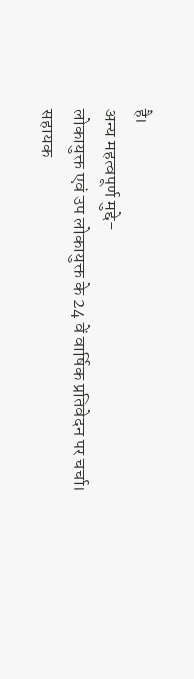है।
अन्य महत्वपूर्ण मुद्दे-
लोकायुक्त एवं उप लोकायुक्त के 24 वें वार्षिक प्रतिवेदन पर चर्चा।
सहायक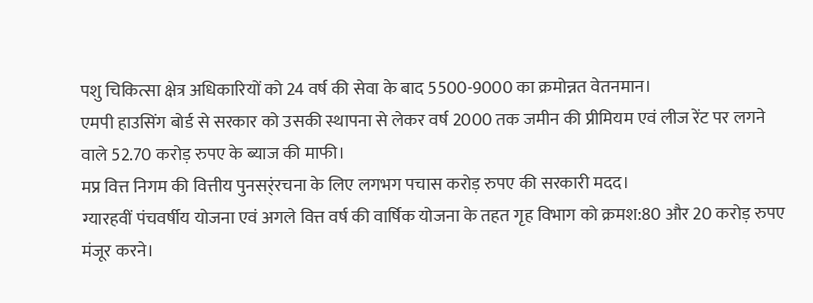पशु चिकित्सा क्षेत्र अधिकारियों को 24 वर्ष की सेवा के बाद 5500-9000 का क्रमोन्नत वेतनमान।
एमपी हाउसिंग बोर्ड से सरकार को उसकी स्थापना से लेकर वर्ष 2000 तक जमीन की प्रीमियम एवं लीज रेंट पर लगने वाले 52.70 करोड़ रुपए के ब्याज की माफी।
मप्र वित्त निगम की वित्तीय पुनसर्ंरचना के लिए लगभग पचास करोड़ रुपए की सरकारी मदद।
ग्यारहवीं पंचवर्षीय योजना एवं अगले वित्त वर्ष की वार्षिक योजना के तहत गृह विभाग को क्रमश:80 और 20 करोड़ रुपए मंजूर करने।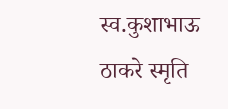स्व.कुशाभाऊ ठाकरे स्मृति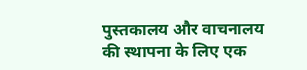पुस्तकालय और वाचनालय की स्थापना के लिए एक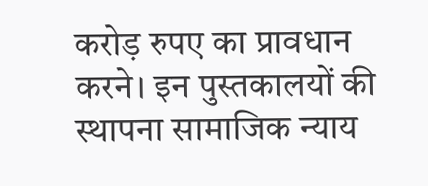करोड़ रुपए का प्रावधान करने। इन पुस्तकालयों की स्थापना सामाजिक न्याय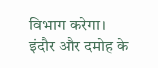विभाग करेगा।
इंदौर और दमोह के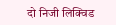दो निजी लिक्विड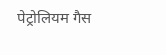पेट्रोलियम गैस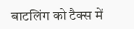बाटलिंग को टैक्स में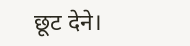छूट देने।